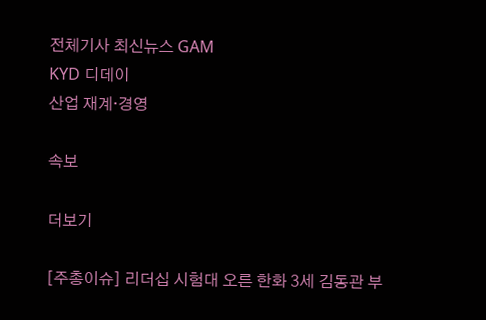전체기사 최신뉴스 GAM
KYD 디데이
산업 재계·경영

속보

더보기

[주총이슈] 리더십 시험대 오른 한화 3세 김동관 부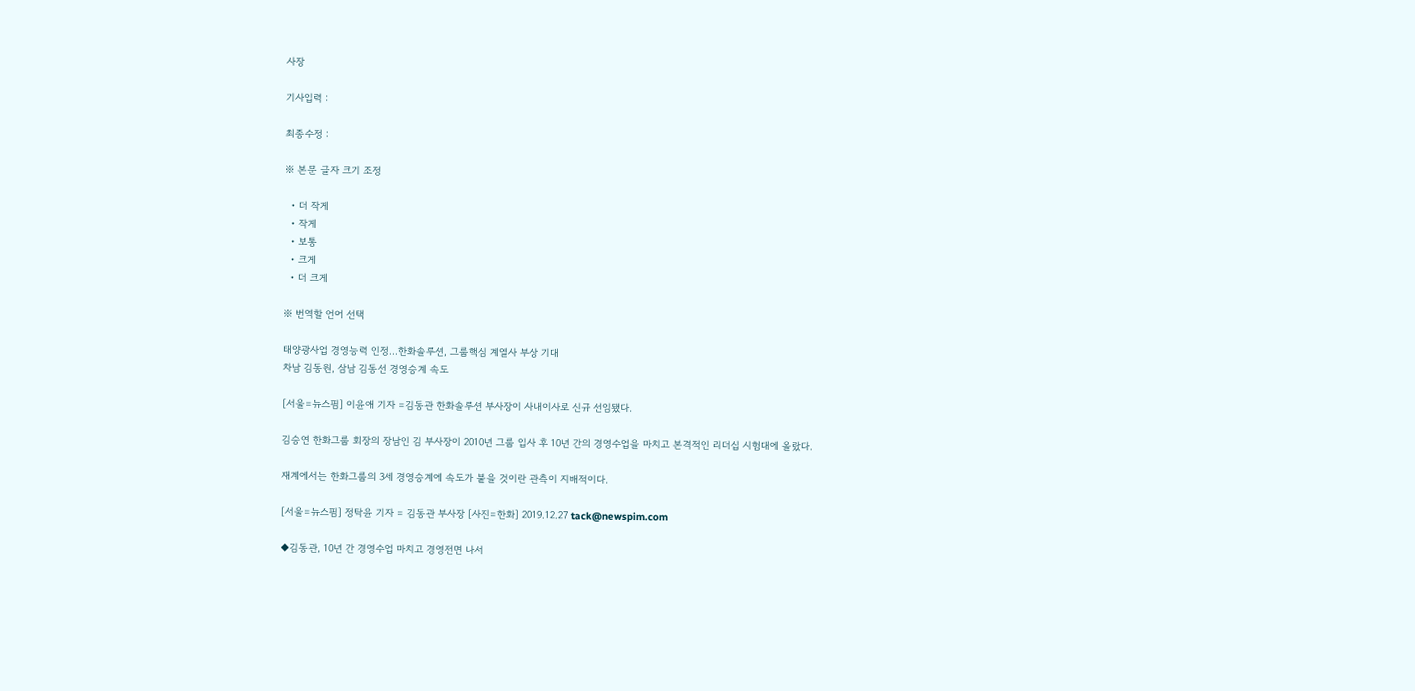사장

기사입력 :

최종수정 :

※ 본문 글자 크기 조정

  • 더 작게
  • 작게
  • 보통
  • 크게
  • 더 크게

※ 번역할 언어 선택

태양광사업 경영능력 인정…한화솔루션, 그룹핵심 계열사 부상 기대
차남 김동원, 삼남 김동선 경영승계 속도

[서울=뉴스핌] 이윤애 기자 =김동관 한화솔루션 부사장이 사내이사로 신규 선임됐다.

김승연 한화그룹 회장의 장남인 김 부사장이 2010년 그룹 입사 후 10년 간의 경영수업을 마치고 본격적인 리더십 시험대에 올랐다.

재계에서는 한화그룹의 3세 경영승계에 속도가 붙을 것이란 관측이 지배적이다.

[서울=뉴스핌] 정탁윤 기자 = 김동관 부사장 [사진=한화] 2019.12.27 tack@newspim.com

◆김동관, 10년 간 경영수업 마치고 경영전면 나서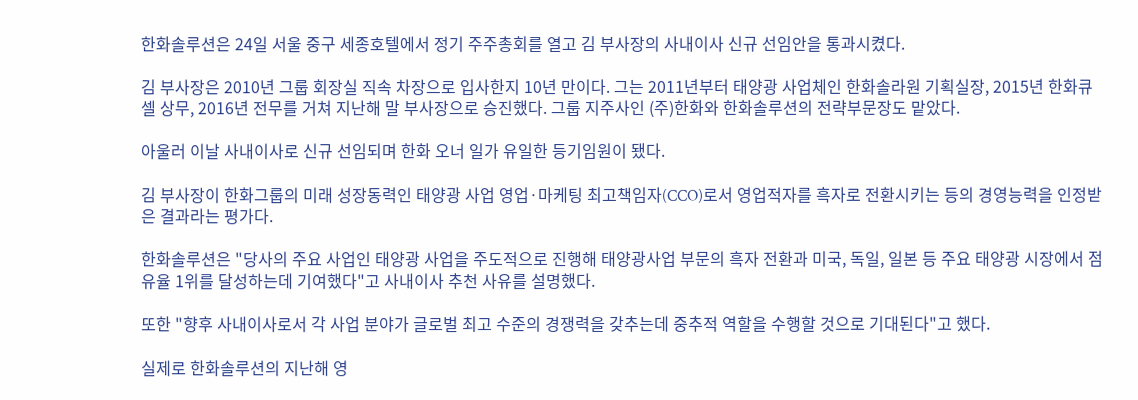한화솔루션은 24일 서울 중구 세종호텔에서 정기 주주총회를 열고 김 부사장의 사내이사 신규 선임안을 통과시켰다.

김 부사장은 2010년 그룹 회장실 직속 차장으로 입사한지 10년 만이다. 그는 2011년부터 태양광 사업체인 한화솔라원 기획실장, 2015년 한화큐셀 상무, 2016년 전무를 거쳐 지난해 말 부사장으로 승진했다. 그룹 지주사인 (주)한화와 한화솔루션의 전략부문장도 맡았다.

아울러 이날 사내이사로 신규 선임되며 한화 오너 일가 유일한 등기임원이 됐다.

김 부사장이 한화그룹의 미래 성장동력인 태양광 사업 영업·마케팅 최고책임자(CCO)로서 영업적자를 흑자로 전환시키는 등의 경영능력을 인정받은 결과라는 평가다.

한화솔루션은 "당사의 주요 사업인 태양광 사업을 주도적으로 진행해 태양광사업 부문의 흑자 전환과 미국, 독일, 일본 등 주요 태양광 시장에서 점유율 1위를 달성하는데 기여했다"고 사내이사 추천 사유를 설명했다.

또한 "향후 사내이사로서 각 사업 분야가 글로벌 최고 수준의 경쟁력을 갖추는데 중추적 역할을 수행할 것으로 기대된다"고 했다.

실제로 한화솔루션의 지난해 영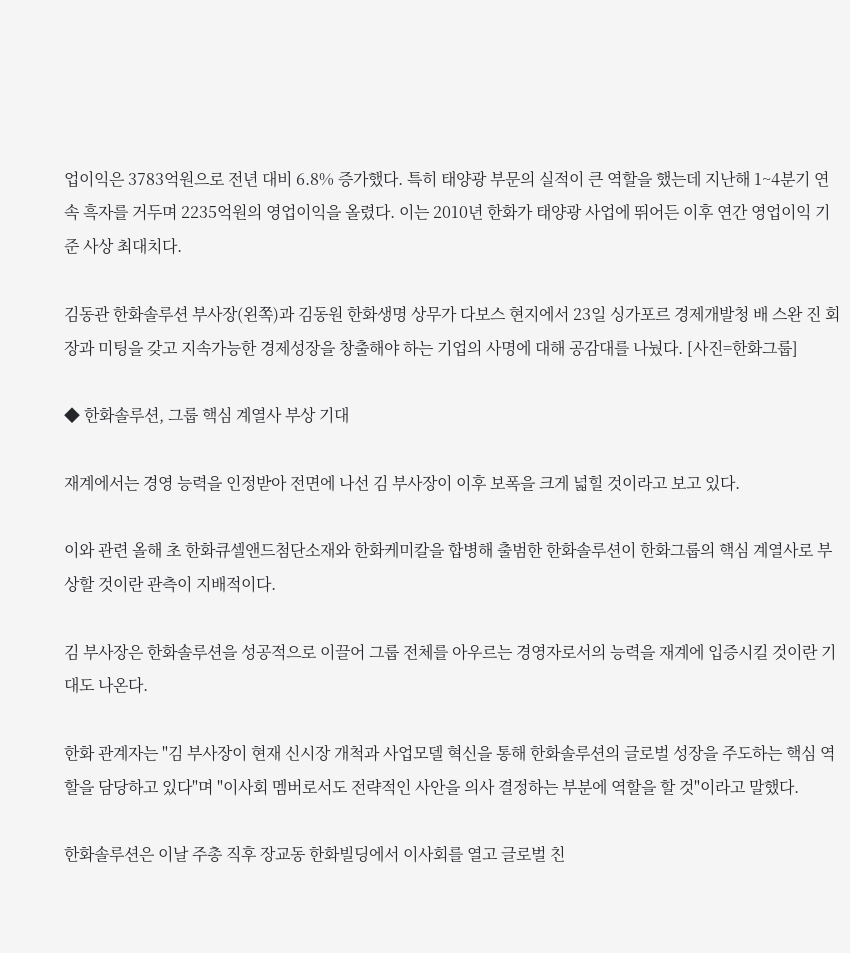업이익은 3783억원으로 전년 대비 6.8% 증가했다. 특히 태양광 부문의 실적이 큰 역할을 했는데 지난해 1~4분기 연속 흑자를 거두며 2235억원의 영업이익을 올렸다. 이는 2010년 한화가 태양광 사업에 뛰어든 이후 연간 영업이익 기준 사상 최대치다.

김동관 한화솔루션 부사장(왼쪽)과 김동원 한화생명 상무가 다보스 현지에서 23일 싱가포르 경제개발청 배 스완 진 회장과 미팅을 갖고 지속가능한 경제성장을 창출해야 하는 기업의 사명에 대해 공감대를 나눴다. [사진=한화그룹]

◆ 한화솔루션, 그룹 핵심 계열사 부상 기대

재계에서는 경영 능력을 인정받아 전면에 나선 김 부사장이 이후 보폭을 크게 넓힐 것이라고 보고 있다.

이와 관련 올해 초 한화큐셀앤드첨단소재와 한화케미칼을 합병해 출범한 한화솔루션이 한화그룹의 핵심 계열사로 부상할 것이란 관측이 지배적이다.

김 부사장은 한화솔루션을 성공적으로 이끌어 그룹 전체를 아우르는 경영자로서의 능력을 재계에 입증시킬 것이란 기대도 나온다.

한화 관계자는 "김 부사장이 현재 신시장 개척과 사업모델 혁신을 통해 한화솔루션의 글로벌 성장을 주도하는 핵심 역할을 담당하고 있다"며 "이사회 멤버로서도 전략적인 사안을 의사 결정하는 부분에 역할을 할 것"이라고 말했다.

한화솔루션은 이날 주총 직후 장교동 한화빌딩에서 이사회를 열고 글로벌 친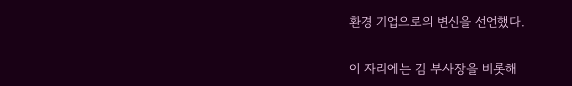환경 기업으로의 변신을 선언했다.

이 자리에는 김 부사장을 비롯해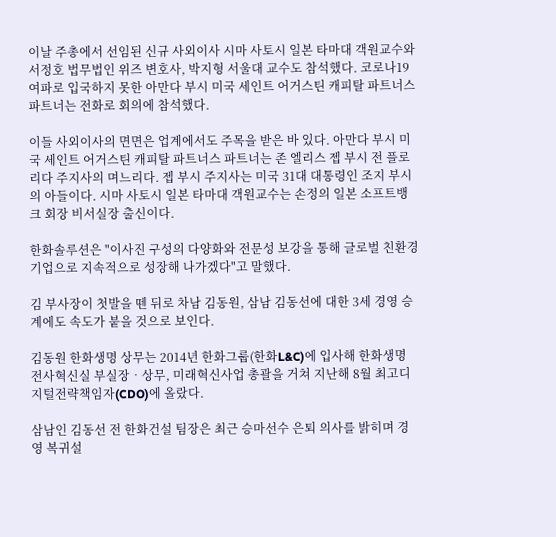이날 주총에서 선임된 신규 사외이사 시마 사토시 일본 타마대 객원교수와 서정호 법무법인 위즈 변호사, 박지형 서울대 교수도 참석했다. 코로나19 여파로 입국하지 못한 아만다 부시 미국 세인트 어거스틴 캐피탈 파트너스 파트너는 전화로 회의에 참석했다.

이들 사외이사의 면면은 업계에서도 주목을 받은 바 있다. 아만다 부시 미국 세인트 어거스틴 캐피탈 파트너스 파트너는 존 엘리스 젭 부시 전 플로리다 주지사의 며느리다. 젭 부시 주지사는 미국 31대 대통령인 조지 부시의 아들이다. 시마 사토시 일본 타마대 객원교수는 손정의 일본 소프트뱅크 회장 비서실장 출신이다.

한화솔루션은 "이사진 구성의 다양화와 전문성 보강을 통해 글로벌 친환경 기업으로 지속적으로 성장해 나가겠다"고 말했다.

김 부사장이 첫발을 뗀 뒤로 차남 김동원, 삼남 김동선에 대한 3세 경영 승계에도 속도가 붙을 것으로 보인다.

김동원 한화생명 상무는 2014년 한화그룹(한화L&C)에 입사해 한화생명 전사혁신실 부실장‧상무, 미래혁신사업 총괄을 거쳐 지난해 8월 최고디지털전략책임자(CDO)에 올랐다.

삼남인 김동선 전 한화건설 팀장은 최근 승마선수 은퇴 의사를 밝히며 경영 복귀설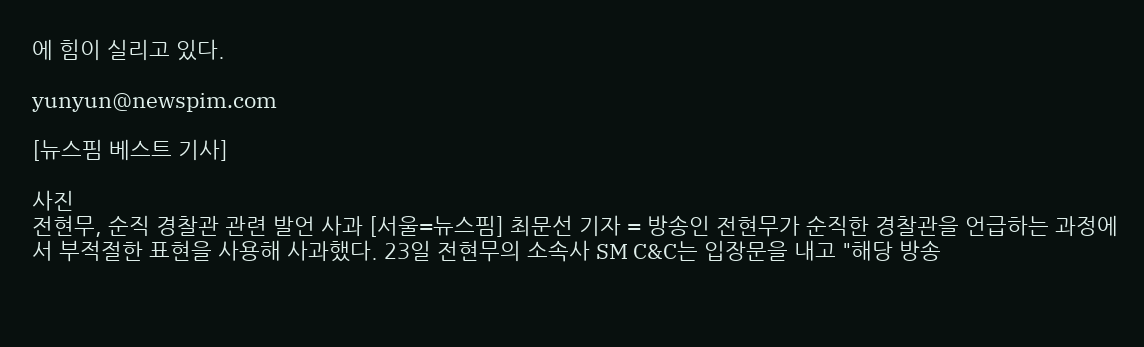에 힘이 실리고 있다.

yunyun@newspim.com

[뉴스핌 베스트 기사]

사진
전현무, 순직 경찰관 관련 발언 사과 [서울=뉴스핌] 최문선 기자 = 방송인 전현무가 순직한 경찰관을 언급하는 과정에서 부적절한 표현을 사용해 사과했다. 23일 전현무의 소속사 SM C&C는 입장문을 내고 "해당 방송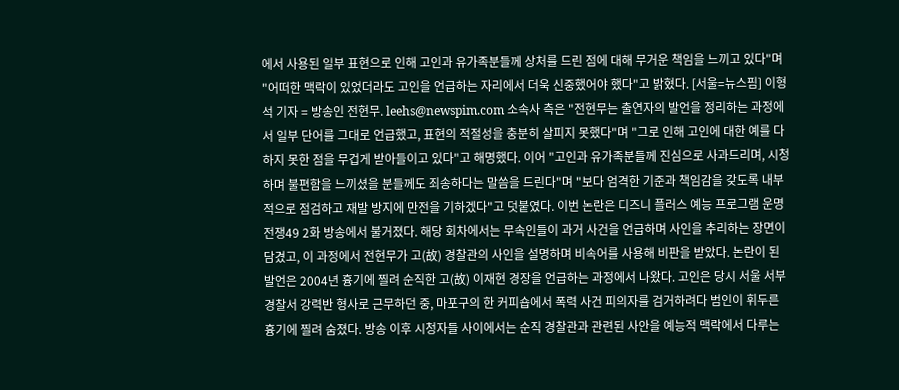에서 사용된 일부 표현으로 인해 고인과 유가족분들께 상처를 드린 점에 대해 무거운 책임을 느끼고 있다"며 "어떠한 맥락이 있었더라도 고인을 언급하는 자리에서 더욱 신중했어야 했다"고 밝혔다. [서울=뉴스핌] 이형석 기자 = 방송인 전현무. leehs@newspim.com 소속사 측은 "전현무는 출연자의 발언을 정리하는 과정에서 일부 단어를 그대로 언급했고, 표현의 적절성을 충분히 살피지 못했다"며 "그로 인해 고인에 대한 예를 다하지 못한 점을 무겁게 받아들이고 있다"고 해명했다. 이어 "고인과 유가족분들께 진심으로 사과드리며, 시청하며 불편함을 느끼셨을 분들께도 죄송하다는 말씀을 드린다"며 "보다 엄격한 기준과 책임감을 갖도록 내부적으로 점검하고 재발 방지에 만전을 기하겠다"고 덧붙였다. 이번 논란은 디즈니 플러스 예능 프로그램 운명전쟁49 2화 방송에서 불거졌다. 해당 회차에서는 무속인들이 과거 사건을 언급하며 사인을 추리하는 장면이 담겼고, 이 과정에서 전현무가 고(故) 경찰관의 사인을 설명하며 비속어를 사용해 비판을 받았다. 논란이 된 발언은 2004년 흉기에 찔려 순직한 고(故) 이재현 경장을 언급하는 과정에서 나왔다. 고인은 당시 서울 서부경찰서 강력반 형사로 근무하던 중, 마포구의 한 커피숍에서 폭력 사건 피의자를 검거하려다 범인이 휘두른 흉기에 찔려 숨졌다. 방송 이후 시청자들 사이에서는 순직 경찰관과 관련된 사안을 예능적 맥락에서 다루는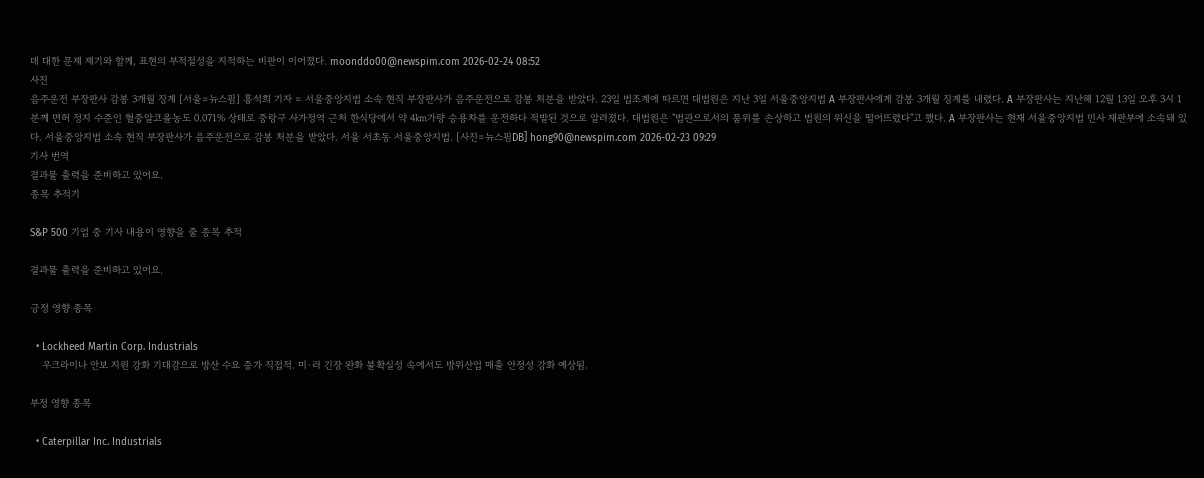데 대한 문제 제기와 함께, 표현의 부적절성을 지적하는 비판이 이어졌다. moonddo00@newspim.com 2026-02-24 08:52
사진
음주운전 부장판사 감봉 3개월 징계 [서울=뉴스핌] 홍석희 기자 = 서울중앙지법 소속 현직 부장판사가 음주운전으로 감봉 처분을 받았다. 23일 법조계에 따르면 대법원은 지난 3일 서울중앙지법 A 부장판사에게 감봉 3개월 징계를 내렸다. A 부장판사는 지난해 12월 13일 오후 3시 1분께 면허 정지 수준인 혈중알코올농도 0.071% 상태로 중랑구 사가정역 근처 한식당에서 약 4㎞가량 승용차를 운전하다 적발된 것으로 알려졌다. 대법원은 "법관으로서의 품위를 손상하고 법원의 위신을 떨어뜨렸다"고 했다. A 부장판사는 현재 서울중앙지법 민사 재판부에 소속돼 있다. 서울중앙지법 소속 현직 부장판사가 음주운전으로 감봉 처분을 받았다. 서울 서초동 서울중앙지법. [사진=뉴스핌DB] hong90@newspim.com 2026-02-23 09:29
기사 번역
결과물 출력을 준비하고 있어요.
종목 추적기

S&P 500 기업 중 기사 내용이 영향을 줄 종목 추적

결과물 출력을 준비하고 있어요.

긍정 영향 종목

  • Lockheed Martin Corp. Industrials
    우크라이나 안보 지원 강화 기대감으로 방산 수요 증가 직접적. 미·러 긴장 완화 불확실성 속에서도 방위산업 매출 안정성 강화 예상됨.

부정 영향 종목

  • Caterpillar Inc. Industrials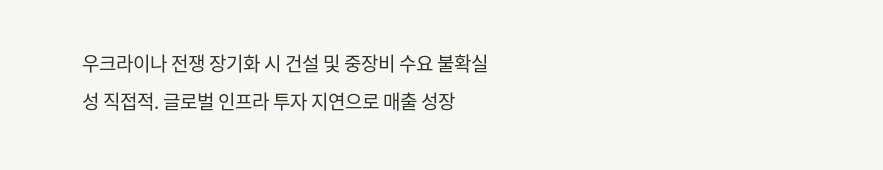우크라이나 전쟁 장기화 시 건설 및 중장비 수요 불확실성 직접적. 글로벌 인프라 투자 지연으로 매출 성장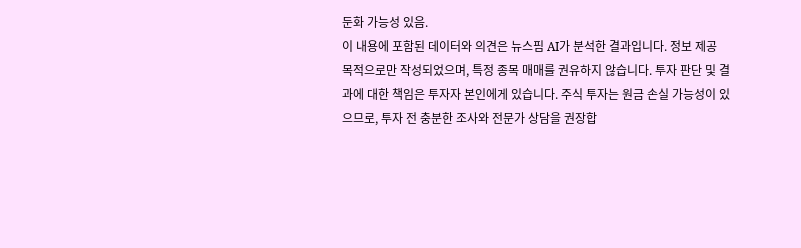둔화 가능성 있음.
이 내용에 포함된 데이터와 의견은 뉴스핌 AI가 분석한 결과입니다. 정보 제공 목적으로만 작성되었으며, 특정 종목 매매를 권유하지 않습니다. 투자 판단 및 결과에 대한 책임은 투자자 본인에게 있습니다. 주식 투자는 원금 손실 가능성이 있으므로, 투자 전 충분한 조사와 전문가 상담을 권장합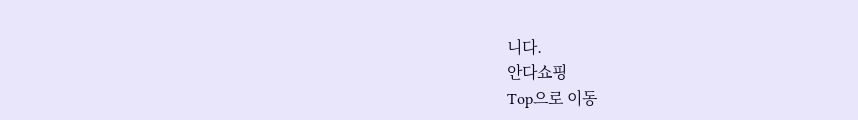니다.
안다쇼핑
Top으로 이동